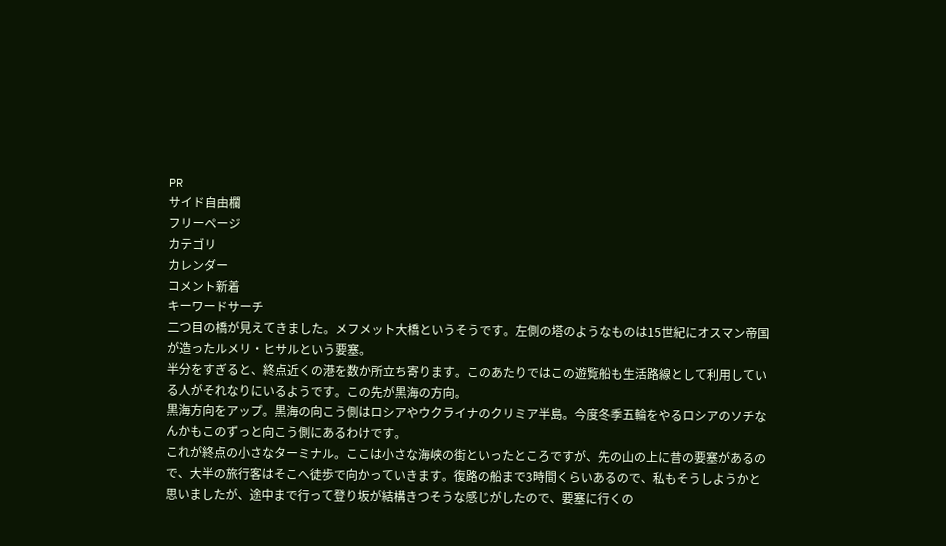PR
サイド自由欄
フリーページ
カテゴリ
カレンダー
コメント新着
キーワードサーチ
二つ目の橋が見えてきました。メフメット大橋というそうです。左側の塔のようなものは15世紀にオスマン帝国が造ったルメリ・ヒサルという要塞。
半分をすぎると、終点近くの港を数か所立ち寄ります。このあたりではこの遊覧船も生活路線として利用している人がそれなりにいるようです。この先が黒海の方向。
黒海方向をアップ。黒海の向こう側はロシアやウクライナのクリミア半島。今度冬季五輪をやるロシアのソチなんかもこのずっと向こう側にあるわけです。
これが終点の小さなターミナル。ここは小さな海峡の街といったところですが、先の山の上に昔の要塞があるので、大半の旅行客はそこへ徒歩で向かっていきます。復路の船まで3時間くらいあるので、私もそうしようかと思いましたが、途中まで行って登り坂が結構きつそうな感じがしたので、要塞に行くの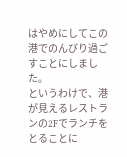はやめにしてこの港でのんびり過ごすことにしました。
というわけで、港が見えるレストランの2Fでランチをとることに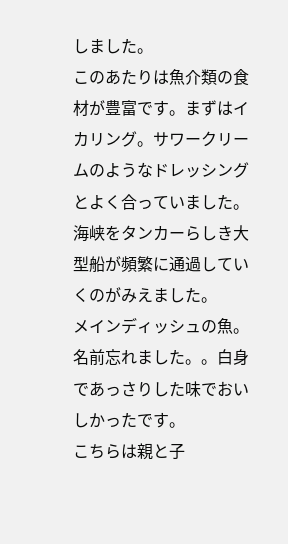しました。
このあたりは魚介類の食材が豊富です。まずはイカリング。サワークリームのようなドレッシングとよく合っていました。
海峡をタンカーらしき大型船が頻繁に通過していくのがみえました。
メインディッシュの魚。名前忘れました。。白身であっさりした味でおいしかったです。
こちらは親と子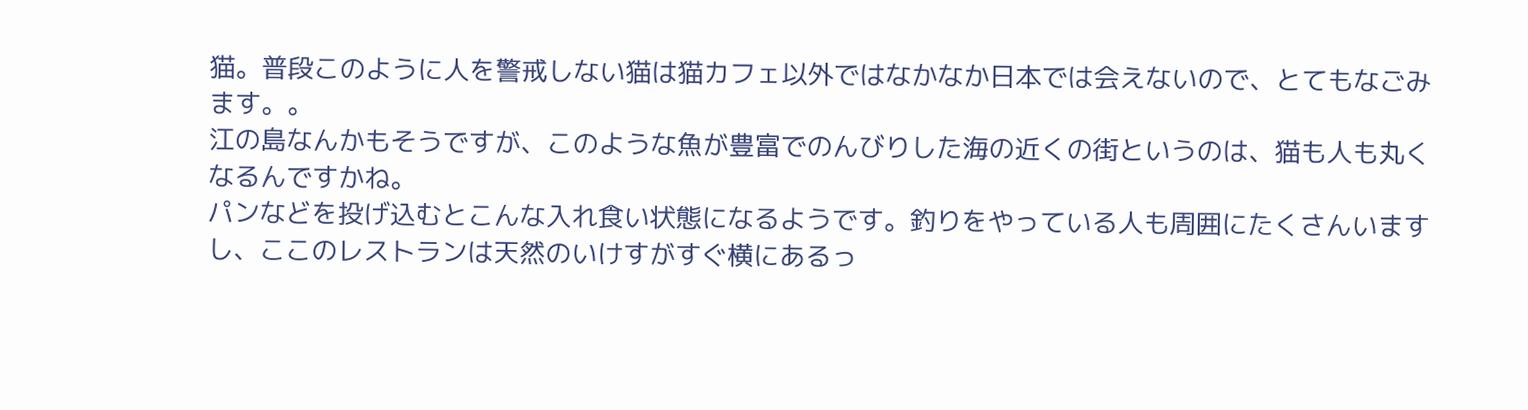猫。普段このように人を警戒しない猫は猫カフェ以外ではなかなか日本では会えないので、とてもなごみます。。
江の島なんかもそうですが、このような魚が豊富でのんびりした海の近くの街というのは、猫も人も丸くなるんですかね。
パンなどを投げ込むとこんな入れ食い状態になるようです。釣りをやっている人も周囲にたくさんいますし、ここのレストランは天然のいけすがすぐ横にあるっ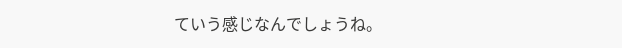ていう感じなんでしょうね。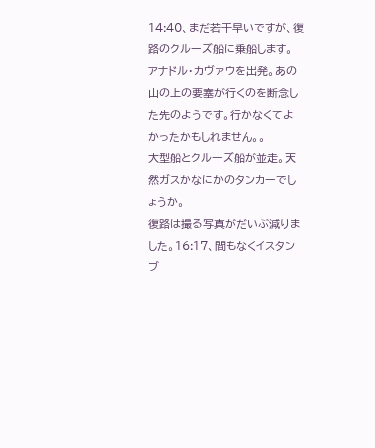14:40、まだ若干早いですが、復路のクルーズ船に乗船します。
アナドル・カヴァウを出発。あの山の上の要塞が行くのを断念した先のようです。行かなくてよかったかもしれません。。
大型船とクルーズ船が並走。天然ガスかなにかのタンカーでしょうか。
復路は撮る写真がだいぶ減りました。16:17、間もなくイスタンブ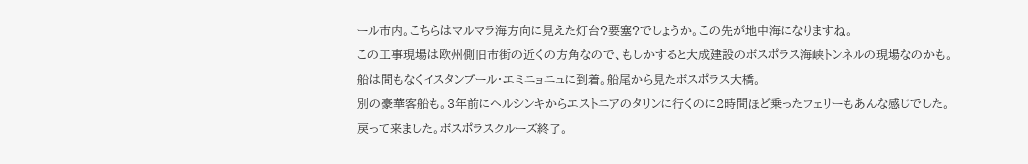ール市内。こちらはマルマラ海方向に見えた灯台?要塞?でしょうか。この先が地中海になりますね。
この工事現場は欧州側旧市街の近くの方角なので、もしかすると大成建設のボスポラス海峡トンネルの現場なのかも。
船は間もなくイスタンブール・エミニョニュに到着。船尾から見たボスポラス大橋。
別の豪華客船も。3年前にヘルシンキからエストニアのタリンに行くのに2時間ほど乗ったフェリーもあんな感じでした。
戻って来ました。ボスポラスクルーズ終了。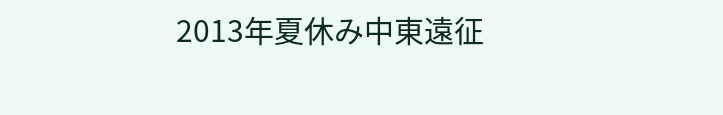2013年夏休み中東遠征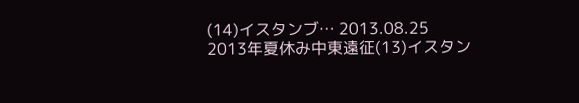(14)イスタンブ… 2013.08.25
2013年夏休み中東遠征(13)イスタン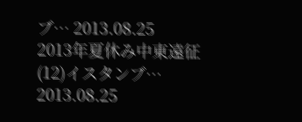ブ… 2013.08.25
2013年夏休み中東遠征(12)イスタンブ… 2013.08.25